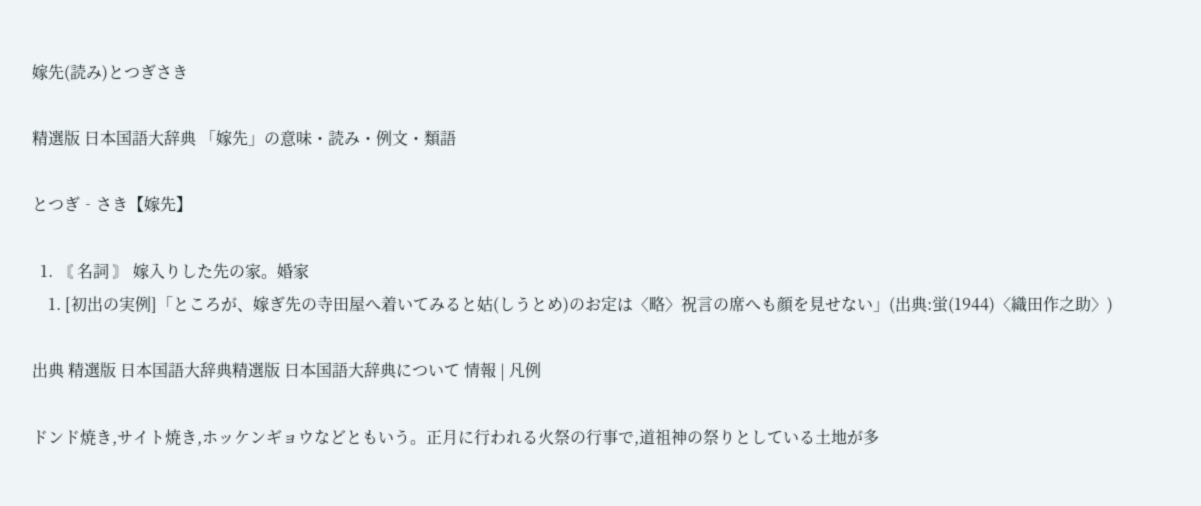嫁先(読み)とつぎさき

精選版 日本国語大辞典 「嫁先」の意味・読み・例文・類語

とつぎ‐さき【嫁先】

  1. 〘 名詞 〙 嫁入りした先の家。婚家
    1. [初出の実例]「ところが、嫁ぎ先の寺田屋へ着いてみると姑(しうとめ)のお定は〈略〉祝言の席へも顔を見せない」(出典:蛍(1944)〈織田作之助〉)

出典 精選版 日本国語大辞典精選版 日本国語大辞典について 情報 | 凡例

ドンド焼き,サイト焼き,ホッケンギョウなどともいう。正月に行われる火祭の行事で,道祖神の祭りとしている土地が多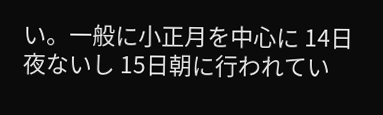い。一般に小正月を中心に 14日夜ないし 15日朝に行われてい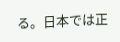る。日本では正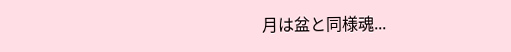月は盆と同様魂...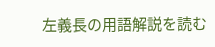左義長の用語解説を読む